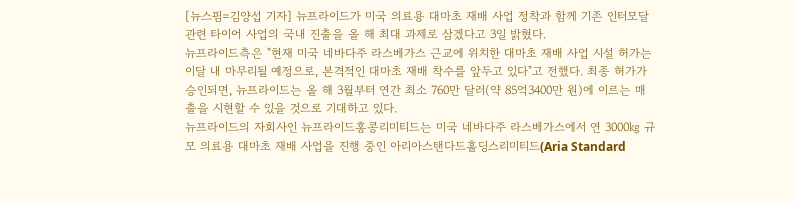[뉴스핌=김양섭 기자] 뉴프라이드가 미국 의료용 대마초 재배 사업 정착과 함께 기존 인터모달 관련 타이어 사업의 국내 진출을 올 해 최대 과제로 삼겠다고 3일 밝혔다.
뉴프라이드측은 "현재 미국 네바다주 라스베가스 근교에 위치한 대마초 재배 사업 시설 허가는 이달 내 마무리될 예정으로, 본격적인 대마초 재배 착수를 앞두고 있다"고 전했다. 최종 허가가 승인되면, 뉴프라이드는 올 해 3월부터 연간 최소 760만 달러(약 85억3400만 원)에 이르는 매출을 시현할 수 있을 것으로 기대하고 있다.
뉴프라이드의 자회사인 뉴프라이드홍콩리미티드는 미국 네바다주 라스베가스에서 연 3000㎏ 규모 의료용 대마초 재배 사업을 진행 중인 아리아스탠다드홀딩스리미티드(Aria Standard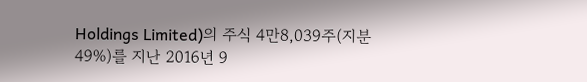Holdings Limited)의 주식 4만8,039주(지분 49%)를 지난 2016년 9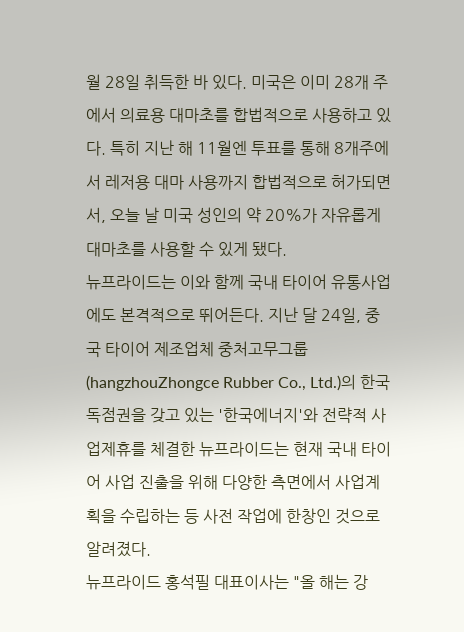월 28일 취득한 바 있다. 미국은 이미 28개 주에서 의료용 대마초를 합법적으로 사용하고 있다. 특히 지난 해 11월엔 투표를 통해 8개주에서 레저용 대마 사용까지 합법적으로 허가되면서, 오늘 날 미국 성인의 약 20%가 자유롭게 대마초를 사용할 수 있게 됐다.
뉴프라이드는 이와 함께 국내 타이어 유통사업에도 본격적으로 뛰어든다. 지난 달 24일, 중국 타이어 제조업체 중처고무그룹(hangzhouZhongce Rubber Co., Ltd.)의 한국 독점권을 갖고 있는 '한국에너지'와 전략적 사업제휴를 체결한 뉴프라이드는 현재 국내 타이어 사업 진출을 위해 다양한 측면에서 사업계획을 수립하는 등 사전 작업에 한창인 것으로 알려졌다.
뉴프라이드 홍석필 대표이사는 "올 해는 강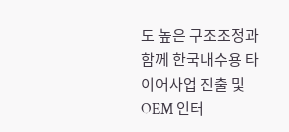도 높은 구조조정과 함께 한국내수용 타이어사업 진출 및 OEM 인터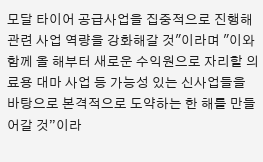모달 타이어 공급사업을 집중적으로 진행해 관련 사업 역량을 강화해갈 것"이라며 "이와 함께 올 해부터 새로운 수익원으로 자리할 의료용 대마 사업 등 가능성 있는 신사업들을 바탕으로 본격적으로 도약하는 한 해를 만들어갈 것”이라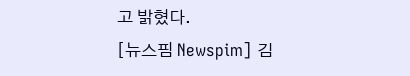고 밝혔다.
[뉴스핌 Newspim] 김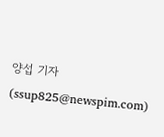양섭 기자 (ssup825@newspim.com)